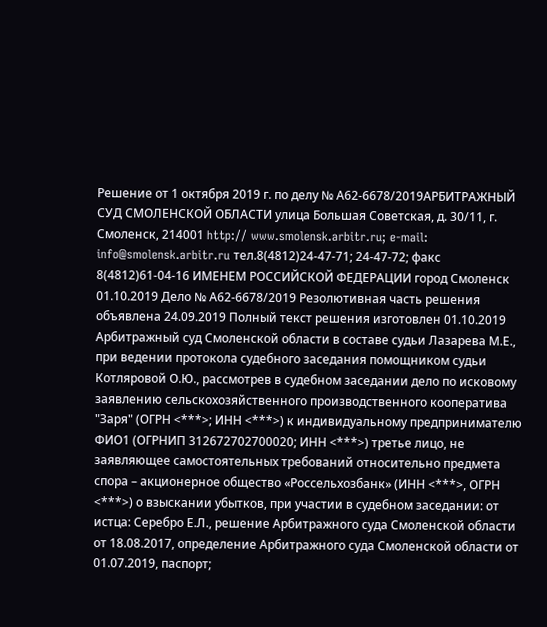Решение от 1 октября 2019 г. по делу № А62-6678/2019АРБИТРАЖНЫЙ СУД СМОЛЕНСКОЙ ОБЛАСТИ улица Большая Советская, д. 30/11, г. Смоленск, 214001 http:// www.smolensk.arbitr.ru; e-mail: info@smolensk.arbitr.ru тел.8(4812)24-47-71; 24-47-72; факс 8(4812)61-04-16 ИМЕНЕМ РОССИЙСКОЙ ФЕДЕРАЦИИ город Смоленск 01.10.2019 Дело № А62-6678/2019 Резолютивная часть решения объявлена 24.09.2019 Полный текст решения изготовлен 01.10.2019 Арбитражный суд Смоленской области в составе судьи Лазарева М.Е., при ведении протокола судебного заседания помощником судьи Котляровой О.Ю., рассмотрев в судебном заседании дело по исковому заявлению сельскохозяйственного производственного кооператива "Заря" (ОГРН <***>; ИНН <***>) к индивидуальному предпринимателю ФИО1 (ОГРНИП 312672702700020; ИНН <***>) третье лицо, не заявляющее самостоятельных требований относительно предмета спора – акционерное общество «Россельхозбанк» (ИНН <***>, ОГРН <***>) о взыскании убытков, при участии в судебном заседании: от истца: Серебро Е.Л., решение Арбитражного суда Смоленской области от 18.08.2017, определение Арбитражного суда Смоленской области от 01.07.2019, паспорт;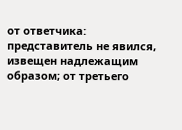от ответчика: представитель не явился, извещен надлежащим образом; от третьего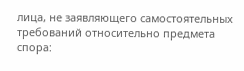лица, не заявляющего самостоятельных требований относительно предмета спора: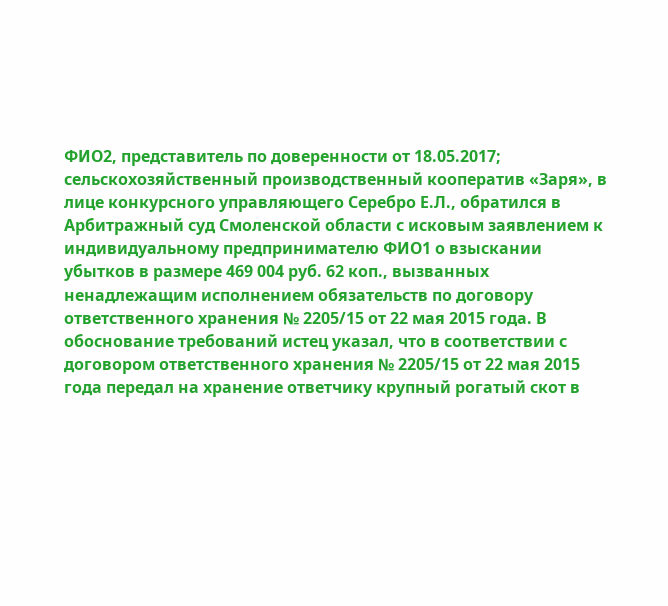ФИО2, представитель по доверенности от 18.05.2017; сельскохозяйственный производственный кооператив «Заря», в лице конкурсного управляющего Серебро Е.Л., обратился в Арбитражный суд Смоленской области с исковым заявлением к индивидуальному предпринимателю ФИО1 о взыскании убытков в размере 469 004 руб. 62 коп., вызванных ненадлежащим исполнением обязательств по договору ответственного хранения № 2205/15 от 22 мая 2015 года. В обоснование требований истец указал, что в соответствии с договором ответственного хранения № 2205/15 от 22 мая 2015 года передал на хранение ответчику крупный рогатый скот в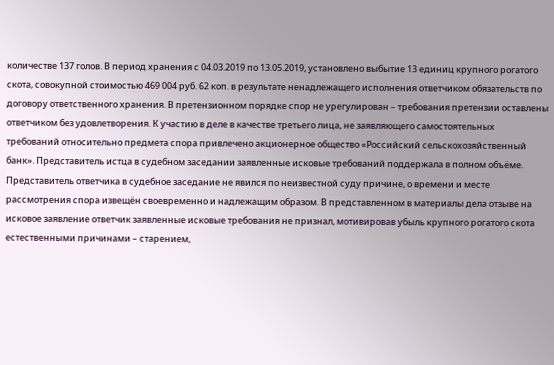количестве 137 голов. В период хранения с 04.03.2019 по 13.05.2019, установлено выбытие 13 единиц крупного рогатого скота, совокупной стоимостью 469 004 руб. 62 коп. в результате ненадлежащего исполнения ответчиком обязательств по договору ответственного хранения. В претензионном порядке спор не урегулирован – требования претензии оставлены ответчиком без удовлетворения. К участию в деле в качестве третьего лица, не заявляющего самостоятельных требований относительно предмета спора привлечено акционерное общество «Российский сельскохозяйственный банк». Представитель истца в судебном заседании заявленные исковые требований поддержала в полном объёме. Представитель ответчика в судебное заседание не явился по неизвестной суду причине, о времени и месте рассмотрения спора извещён своевременно и надлежащим образом. В представленном в материалы дела отзыве на исковое заявление ответчик заявленные исковые требования не признал, мотивировав убыль крупного рогатого скота естественными причинами – старением,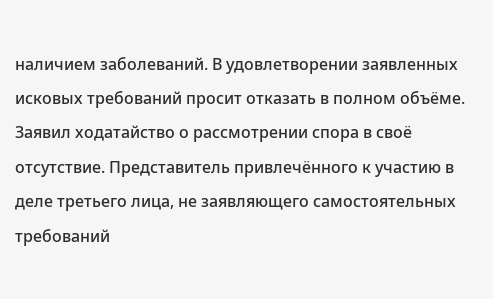наличием заболеваний. В удовлетворении заявленных исковых требований просит отказать в полном объёме. Заявил ходатайство о рассмотрении спора в своё отсутствие. Представитель привлечённого к участию в деле третьего лица, не заявляющего самостоятельных требований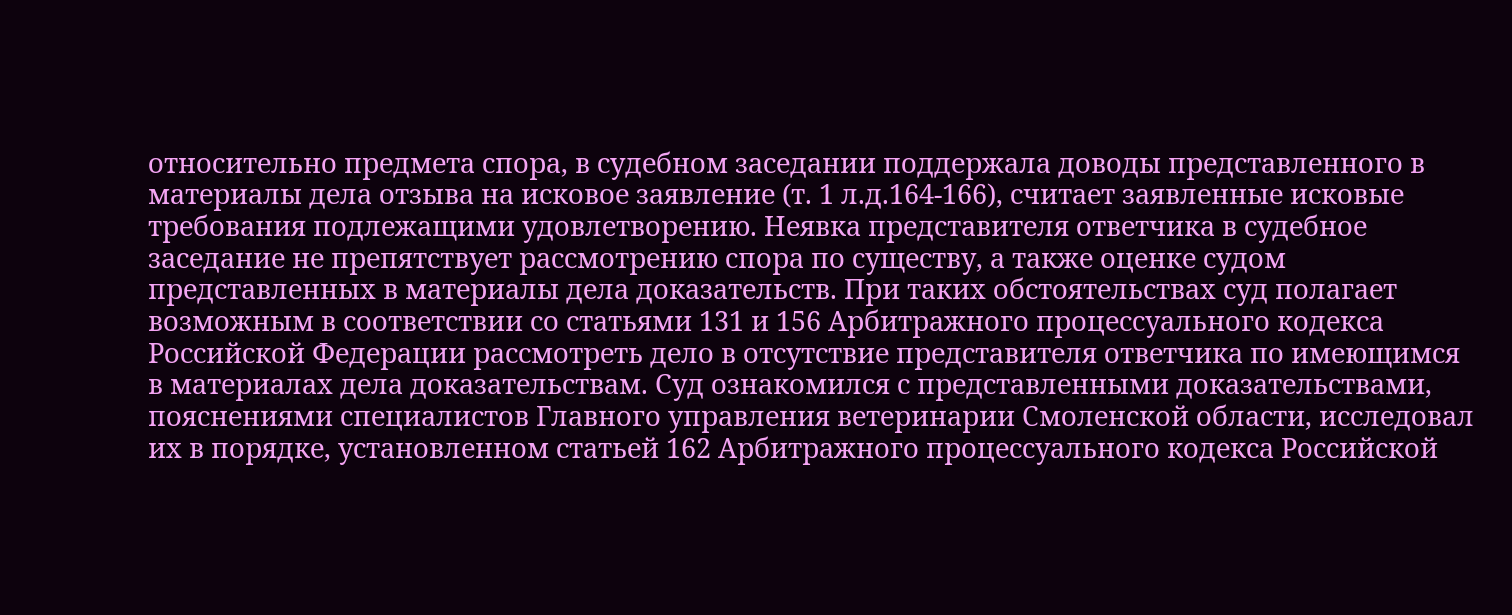относительно предмета спора, в судебном заседании поддержала доводы представленного в материалы дела отзыва на исковое заявление (т. 1 л.д.164-166), считает заявленные исковые требования подлежащими удовлетворению. Неявка представителя ответчика в судебное заседание не препятствует рассмотрению спора по существу, а также оценке судом представленных в материалы дела доказательств. При таких обстоятельствах суд полагает возможным в соответствии со статьями 131 и 156 Арбитражного процессуального кодекса Российской Федерации рассмотреть дело в отсутствие представителя ответчика по имеющимся в материалах дела доказательствам. Суд ознакомился с представленными доказательствами, пояснениями специалистов Главного управления ветеринарии Смоленской области, исследовал их в порядке, установленном статьей 162 Арбитражного процессуального кодекса Российской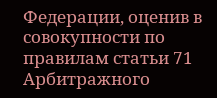Федерации, оценив в совокупности по правилам статьи 71 Арбитражного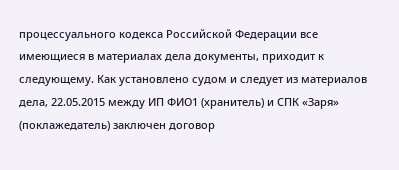процессуального кодекса Российской Федерации все имеющиеся в материалах дела документы, приходит к следующему. Как установлено судом и следует из материалов дела, 22.05.2015 между ИП ФИО1 (хранитель) и СПК «Заря» (поклажедатель) заключен договор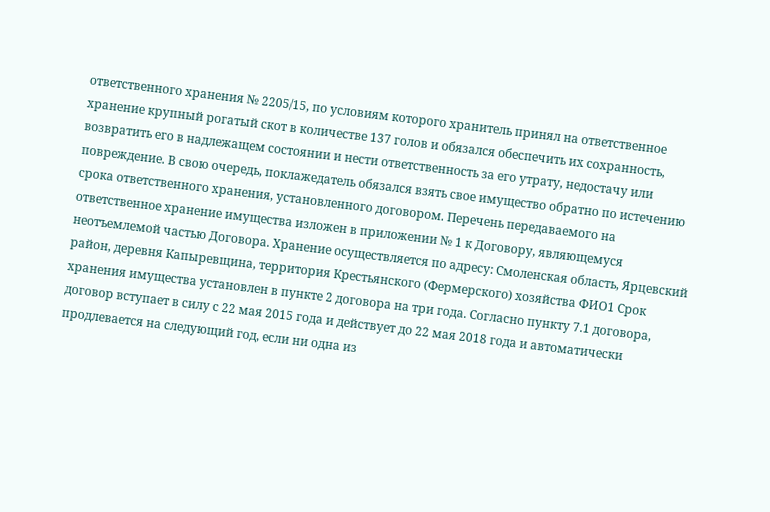ответственного хранения № 2205/15, по условиям которого хранитель принял на ответственное хранение крупный рогатый скот в количестве 137 голов и обязался обеспечить их сохранность, возвратить его в надлежащем состоянии и нести ответственность за его утрату, недостачу или повреждение. В свою очередь, поклажедатель обязался взять свое имущество обратно по истечению срока ответственного хранения, установленного договором. Перечень передаваемого на ответственное хранение имущества изложен в приложении № 1 к Договору, являющемуся неотъемлемой частью Договора. Хранение осуществляется по адресу: Смоленская область, Ярцевский район, деревня Капыревщина, территория Крестьянского (Фермерского) хозяйства ФИО1 Срок хранения имущества установлен в пункте 2 договора на три года. Согласно пункту 7.1 договора, договор вступает в силу с 22 мая 2015 года и действует до 22 мая 2018 года и автоматически продлевается на следующий год, если ни одна из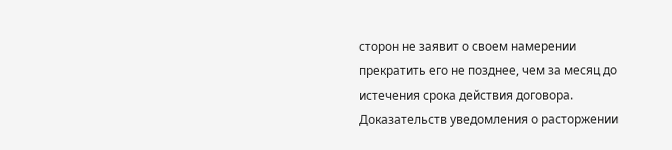сторон не заявит о своем намерении прекратить его не позднее, чем за месяц до истечения срока действия договора. Доказательств уведомления о расторжении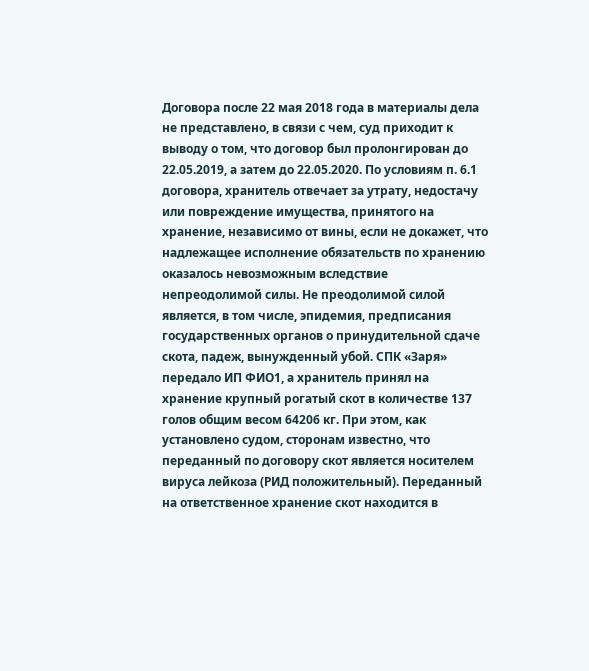Договора после 22 мая 2018 года в материалы дела не представлено, в связи с чем, суд приходит к выводу о том, что договор был пролонгирован до 22.05.2019, а затем до 22.05.2020. По условиям п. 6.1 договора, хранитель отвечает за утрату, недостачу или повреждение имущества, принятого на хранение, независимо от вины, если не докажет, что надлежащее исполнение обязательств по хранению оказалось невозможным вследствие непреодолимой силы. Не преодолимой силой является, в том числе, эпидемия, предписания государственных органов о принудительной сдаче скота, падеж, вынужденный убой. СПК «Заря» передало ИП ФИО1, а хранитель принял на хранение крупный рогатый скот в количестве 137 голов общим весом 64206 кг. При этом, как установлено судом, сторонам известно, что переданный по договору скот является носителем вируса лейкоза (РИД положительный). Переданный на ответственное хранение скот находится в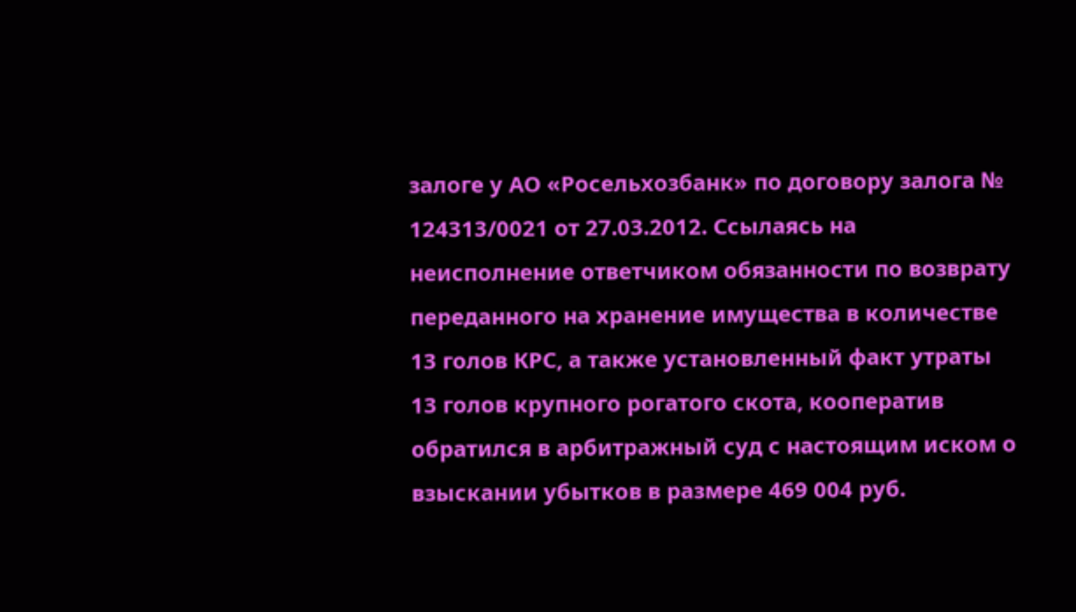залоге у АО «Росельхозбанк» по договору залога № 124313/0021 от 27.03.2012. Ссылаясь на неисполнение ответчиком обязанности по возврату переданного на хранение имущества в количестве 13 голов КРС, а также установленный факт утраты 13 голов крупного рогатого скота, кооператив обратился в арбитражный суд с настоящим иском о взыскании убытков в размере 469 004 руб.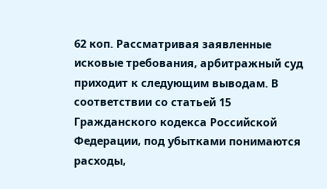62 коп. Рассматривая заявленные исковые требования, арбитражный суд приходит к следующим выводам. В соответствии со статьей 15 Гражданского кодекса Российской Федерации, под убытками понимаются расходы,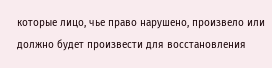которые лицо, чье право нарушено, произвело или должно будет произвести для восстановления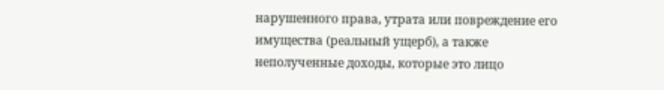нарушенного права, утрата или повреждение его имущества (реальный ущерб), а также неполученные доходы, которые это лицо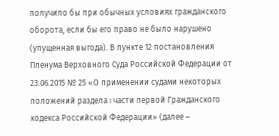получило бы при обычных условиях гражданского оборота, если бы его право не было нарушено (упущенная выгода). В пункте 12 постановления Пленума Верховного Суда Российской Федерации от 23.06.2015 № 25 «О применении судами некоторых положений раздела I части первой Гражданского кодекса Российской Федерации» (далее –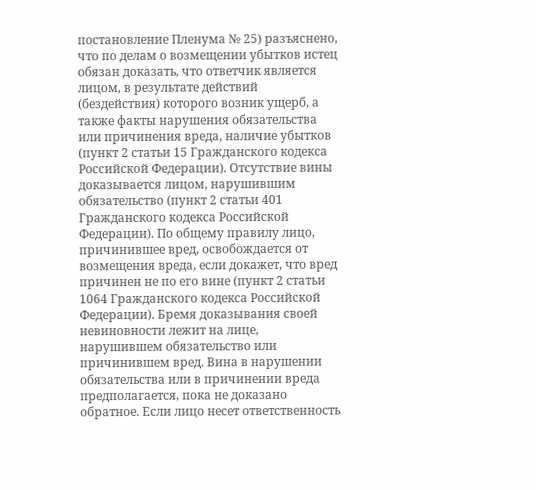постановление Пленума № 25) разъяснено, что по делам о возмещении убытков истец обязан доказать, что ответчик является лицом, в результате действий (бездействия) которого возник ущерб, а также факты нарушения обязательства или причинения вреда, наличие убытков (пункт 2 статьи 15 Гражданского кодекса Российской Федерации). Отсутствие вины доказывается лицом, нарушившим обязательство (пункт 2 статьи 401 Гражданского кодекса Российской Федерации). По общему правилу лицо, причинившее вред, освобождается от возмещения вреда, если докажет, что вред причинен не по его вине (пункт 2 статьи 1064 Гражданского кодекса Российской Федерации). Бремя доказывания своей невиновности лежит на лице, нарушившем обязательство или причинившем вред. Вина в нарушении обязательства или в причинении вреда предполагается, пока не доказано обратное. Если лицо несет ответственность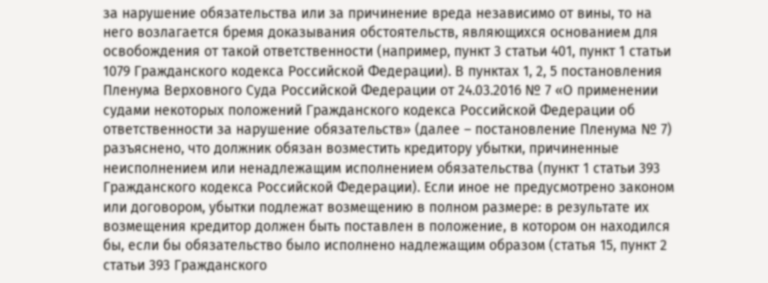за нарушение обязательства или за причинение вреда независимо от вины, то на него возлагается бремя доказывания обстоятельств, являющихся основанием для освобождения от такой ответственности (например, пункт 3 статьи 401, пункт 1 статьи 1079 Гражданского кодекса Российской Федерации). В пунктах 1, 2, 5 постановления Пленума Верховного Суда Российской Федерации от 24.03.2016 № 7 «О применении судами некоторых положений Гражданского кодекса Российской Федерации об ответственности за нарушение обязательств» (далее – постановление Пленума № 7) разъяснено, что должник обязан возместить кредитору убытки, причиненные неисполнением или ненадлежащим исполнением обязательства (пункт 1 статьи 393 Гражданского кодекса Российской Федерации). Если иное не предусмотрено законом или договором, убытки подлежат возмещению в полном размере: в результате их возмещения кредитор должен быть поставлен в положение, в котором он находился бы, если бы обязательство было исполнено надлежащим образом (статья 15, пункт 2 статьи 393 Гражданского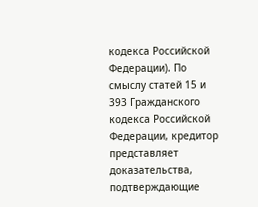кодекса Российской Федерации). По смыслу статей 15 и 393 Гражданского кодекса Российской Федерации, кредитор представляет доказательства, подтверждающие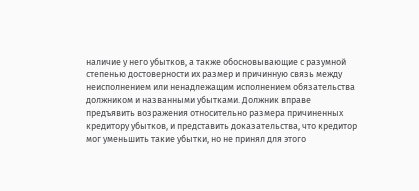наличие у него убытков, а также обосновывающие с разумной степенью достоверности их размер и причинную связь между неисполнением или ненадлежащим исполнением обязательства должником и названными убытками. Должник вправе предъявить возражения относительно размера причиненных кредитору убытков, и представить доказательства, что кредитор мог уменьшить такие убытки, но не принял для этого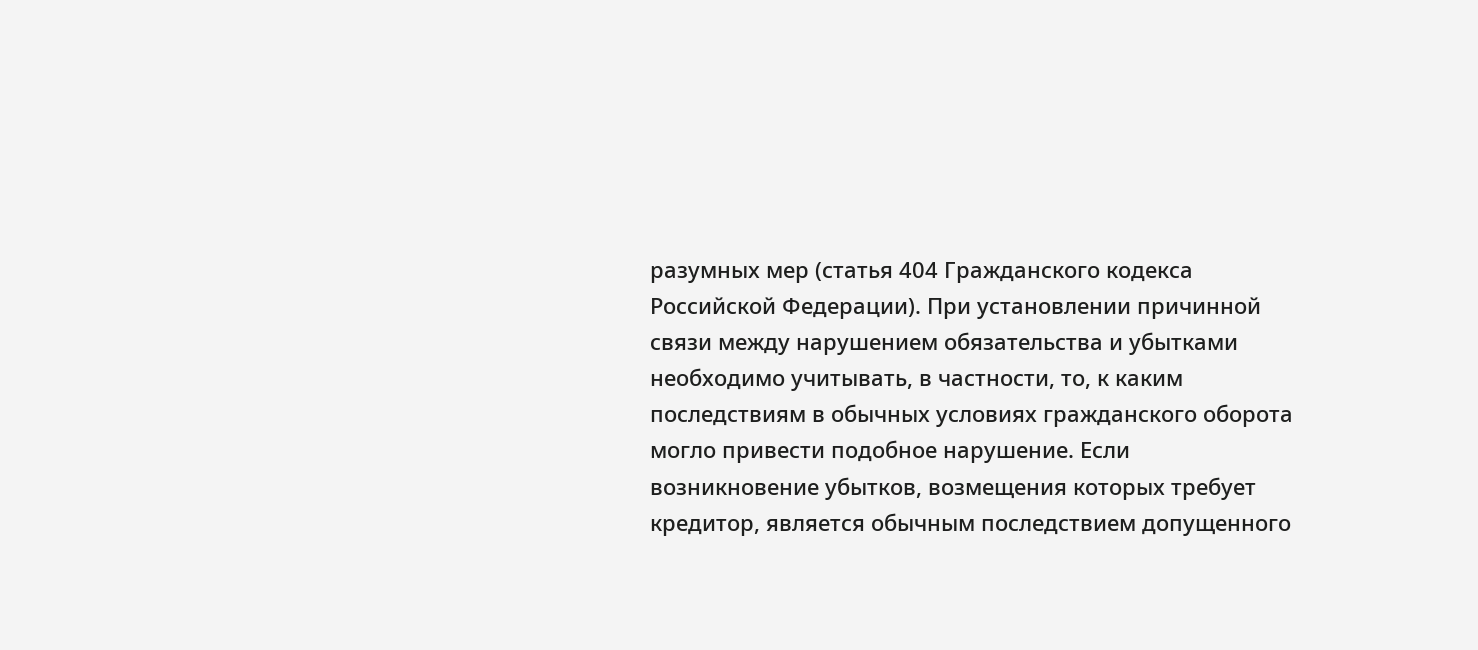разумных мер (статья 404 Гражданского кодекса Российской Федерации). При установлении причинной связи между нарушением обязательства и убытками необходимо учитывать, в частности, то, к каким последствиям в обычных условиях гражданского оборота могло привести подобное нарушение. Если возникновение убытков, возмещения которых требует кредитор, является обычным последствием допущенного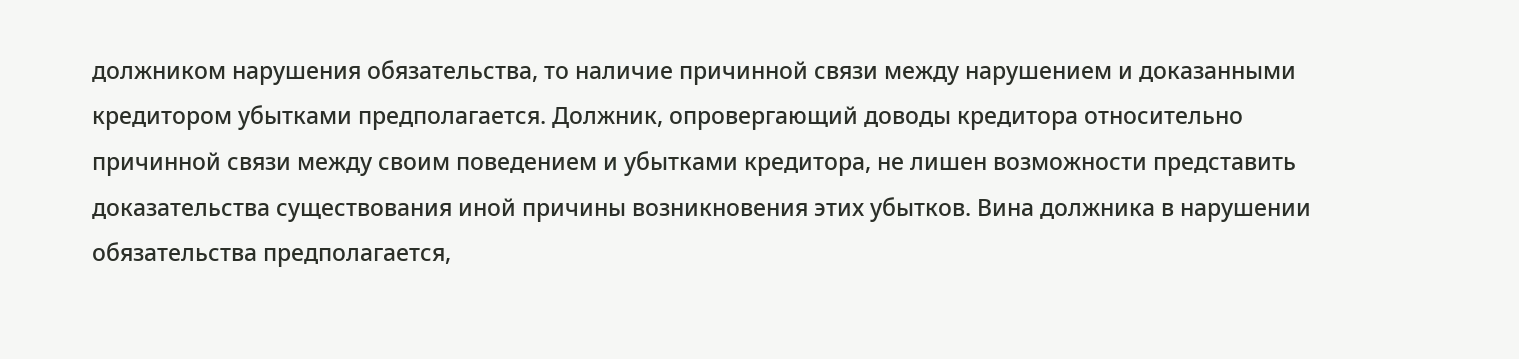должником нарушения обязательства, то наличие причинной связи между нарушением и доказанными кредитором убытками предполагается. Должник, опровергающий доводы кредитора относительно причинной связи между своим поведением и убытками кредитора, не лишен возможности представить доказательства существования иной причины возникновения этих убытков. Вина должника в нарушении обязательства предполагается,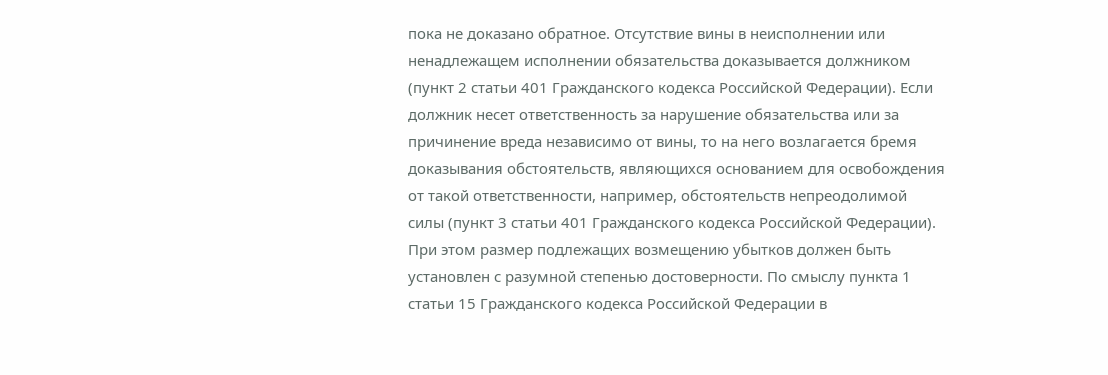пока не доказано обратное. Отсутствие вины в неисполнении или ненадлежащем исполнении обязательства доказывается должником (пункт 2 статьи 401 Гражданского кодекса Российской Федерации). Если должник несет ответственность за нарушение обязательства или за причинение вреда независимо от вины, то на него возлагается бремя доказывания обстоятельств, являющихся основанием для освобождения от такой ответственности, например, обстоятельств непреодолимой силы (пункт 3 статьи 401 Гражданского кодекса Российской Федерации). При этом размер подлежащих возмещению убытков должен быть установлен с разумной степенью достоверности. По смыслу пункта 1 статьи 15 Гражданского кодекса Российской Федерации в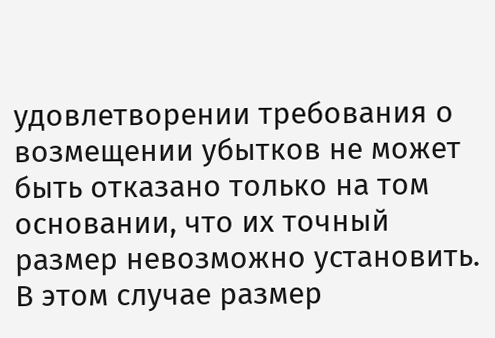удовлетворении требования о возмещении убытков не может быть отказано только на том основании, что их точный размер невозможно установить. В этом случае размер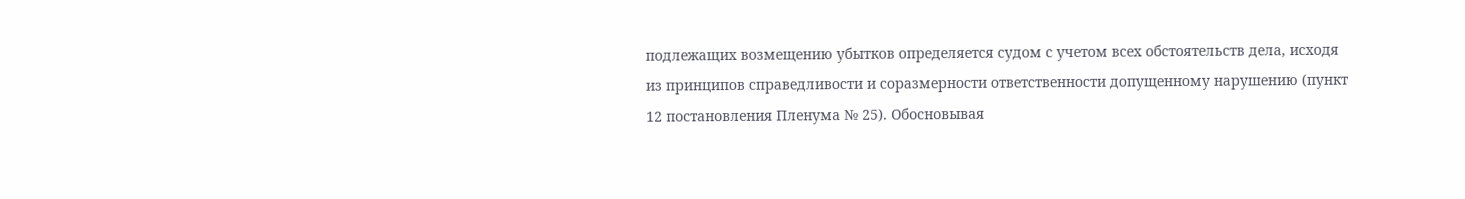подлежащих возмещению убытков определяется судом с учетом всех обстоятельств дела, исходя из принципов справедливости и соразмерности ответственности допущенному нарушению (пункт 12 постановления Пленума № 25). Обосновывая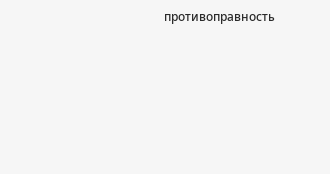противоправность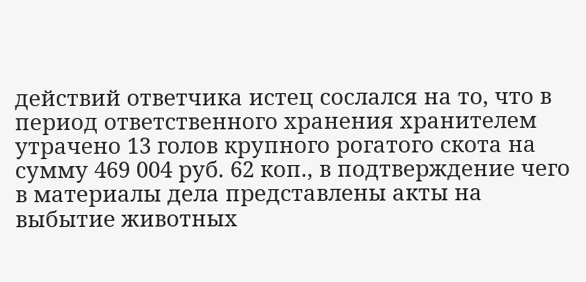действий ответчика истец сослался на то, что в период ответственного хранения хранителем утрачено 13 голов крупного рогатого скота на сумму 469 004 руб. 62 коп., в подтверждение чего в материалы дела представлены акты на выбытие животных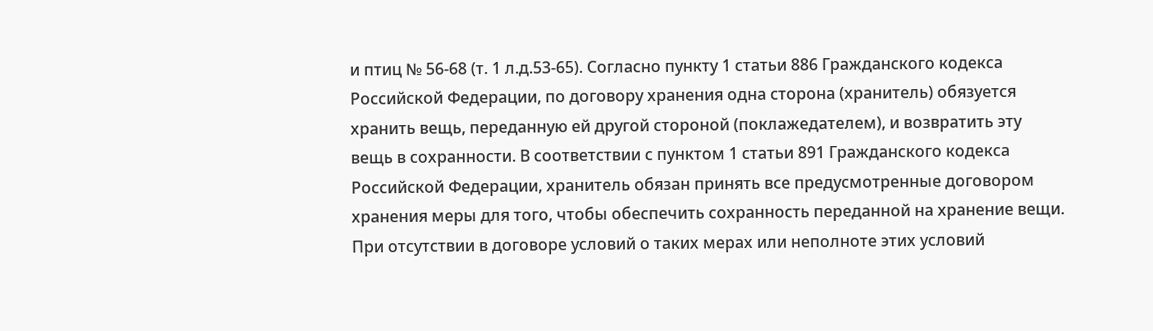и птиц № 56-68 (т. 1 л.д.53-65). Согласно пункту 1 статьи 886 Гражданского кодекса Российской Федерации, по договору хранения одна сторона (хранитель) обязуется хранить вещь, переданную ей другой стороной (поклажедателем), и возвратить эту вещь в сохранности. В соответствии с пунктом 1 статьи 891 Гражданского кодекса Российской Федерации, хранитель обязан принять все предусмотренные договором хранения меры для того, чтобы обеспечить сохранность переданной на хранение вещи. При отсутствии в договоре условий о таких мерах или неполноте этих условий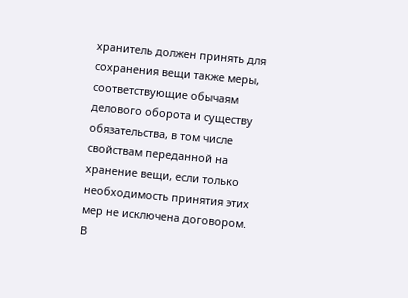хранитель должен принять для сохранения вещи также меры, соответствующие обычаям делового оборота и существу обязательства, в том числе свойствам переданной на хранение вещи, если только необходимость принятия этих мер не исключена договором. В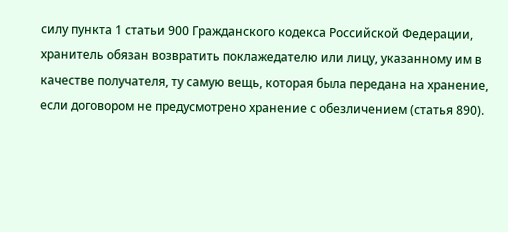силу пункта 1 статьи 900 Гражданского кодекса Российской Федерации, хранитель обязан возвратить поклажедателю или лицу, указанному им в качестве получателя, ту самую вещь, которая была передана на хранение, если договором не предусмотрено хранение с обезличением (статья 890).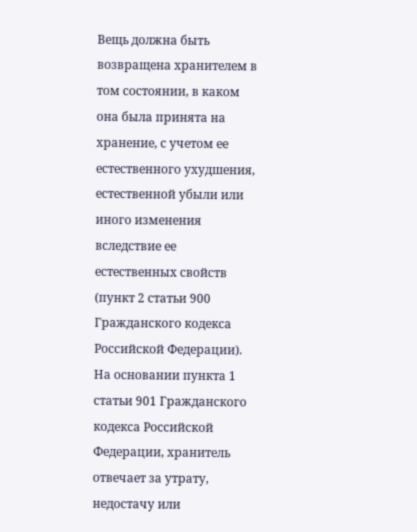Вещь должна быть возвращена хранителем в том состоянии, в каком она была принята на хранение, с учетом ее естественного ухудшения, естественной убыли или иного изменения вследствие ее естественных свойств (пункт 2 статьи 900 Гражданского кодекса Российской Федерации). На основании пункта 1 статьи 901 Гражданского кодекса Российской Федерации, хранитель отвечает за утрату, недостачу или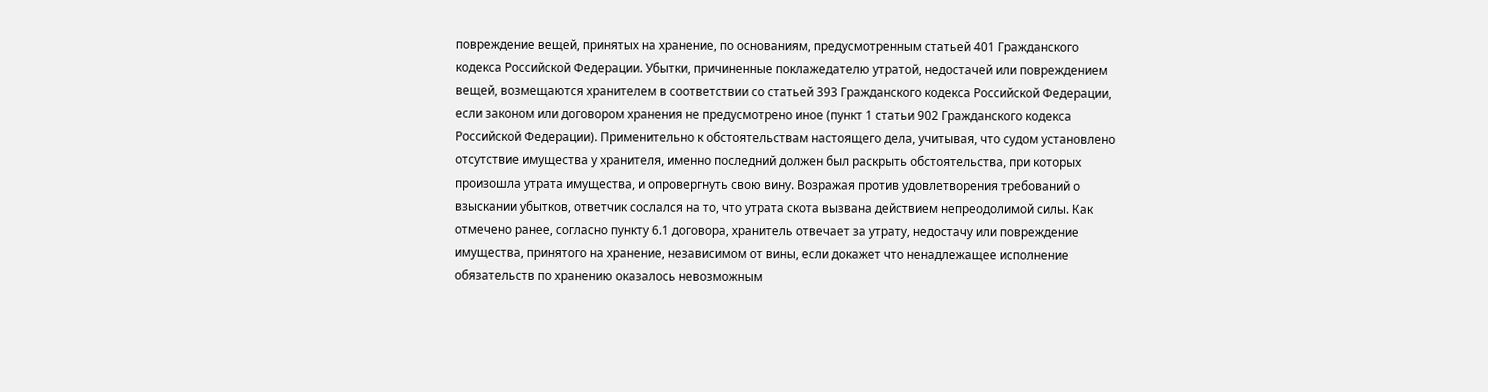повреждение вещей, принятых на хранение, по основаниям, предусмотренным статьей 401 Гражданского кодекса Российской Федерации. Убытки, причиненные поклажедателю утратой, недостачей или повреждением вещей, возмещаются хранителем в соответствии со статьей 393 Гражданского кодекса Российской Федерации, если законом или договором хранения не предусмотрено иное (пункт 1 статьи 902 Гражданского кодекса Российской Федерации). Применительно к обстоятельствам настоящего дела, учитывая, что судом установлено отсутствие имущества у хранителя, именно последний должен был раскрыть обстоятельства, при которых произошла утрата имущества, и опровергнуть свою вину. Возражая против удовлетворения требований о взыскании убытков, ответчик сослался на то, что утрата скота вызвана действием непреодолимой силы. Как отмечено ранее, согласно пункту 6.1 договора, хранитель отвечает за утрату, недостачу или повреждение имущества, принятого на хранение, независимом от вины, если докажет что ненадлежащее исполнение обязательств по хранению оказалось невозможным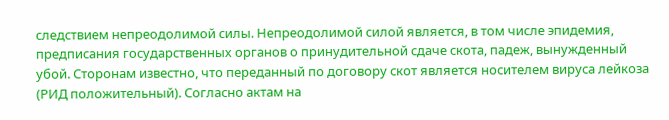следствием непреодолимой силы. Непреодолимой силой является, в том числе эпидемия, предписания государственных органов о принудительной сдаче скота, падеж, вынужденный убой. Сторонам известно, что переданный по договору скот является носителем вируса лейкоза (РИД положительный). Согласно актам на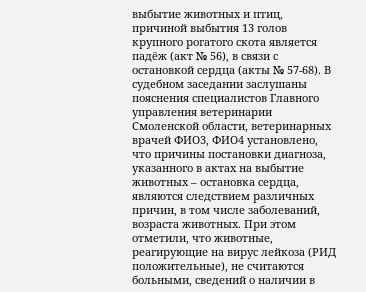выбытие животных и птиц, причиной выбытия 13 голов крупного рогатого скота является падёж (акт № 56), в связи с остановкой сердца (акты № 57-68). В судебном заседании заслушаны пояснения специалистов Главного управления ветеринарии Смоленской области, ветеринарных врачей ФИО3, ФИО4 установлено, что причины постановки диагноза, указанного в актах на выбытие животных – остановка сердца, являются следствием различных причин, в том числе заболеваний, возраста животных. При этом отметили, что животные, реагирующие на вирус лейкоза (РИД положительные), не считаются больными, сведений о наличии в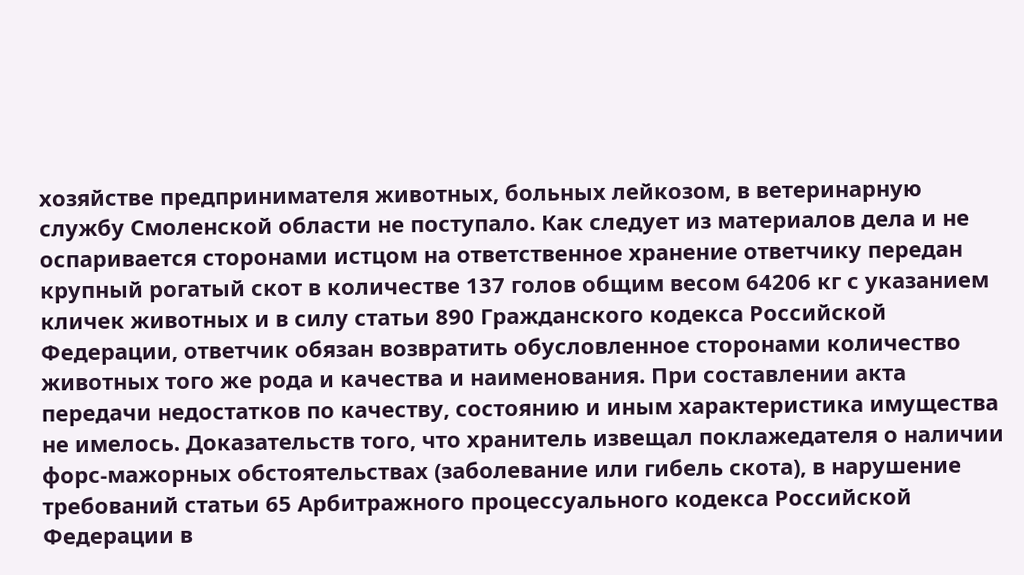хозяйстве предпринимателя животных, больных лейкозом, в ветеринарную службу Смоленской области не поступало. Как следует из материалов дела и не оспаривается сторонами истцом на ответственное хранение ответчику передан крупный рогатый скот в количестве 137 голов общим весом 64206 кг с указанием кличек животных и в силу статьи 890 Гражданского кодекса Российской Федерации, ответчик обязан возвратить обусловленное сторонами количество животных того же рода и качества и наименования. При составлении акта передачи недостатков по качеству, состоянию и иным характеристика имущества не имелось. Доказательств того, что хранитель извещал поклажедателя о наличии форс-мажорных обстоятельствах (заболевание или гибель скота), в нарушение требований статьи 65 Арбитражного процессуального кодекса Российской Федерации в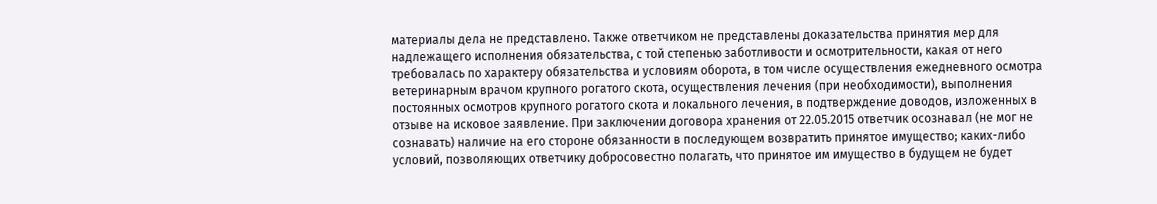материалы дела не представлено. Также ответчиком не представлены доказательства принятия мер для надлежащего исполнения обязательства, с той степенью заботливости и осмотрительности, какая от него требовалась по характеру обязательства и условиям оборота, в том числе осуществления ежедневного осмотра ветеринарным врачом крупного рогатого скота, осуществления лечения (при необходимости), выполнения постоянных осмотров крупного рогатого скота и локального лечения, в подтверждение доводов, изложенных в отзыве на исковое заявление. При заключении договора хранения от 22.05.2015 ответчик осознавал (не мог не сознавать) наличие на его стороне обязанности в последующем возвратить принятое имущество; каких-либо условий, позволяющих ответчику добросовестно полагать, что принятое им имущество в будущем не будет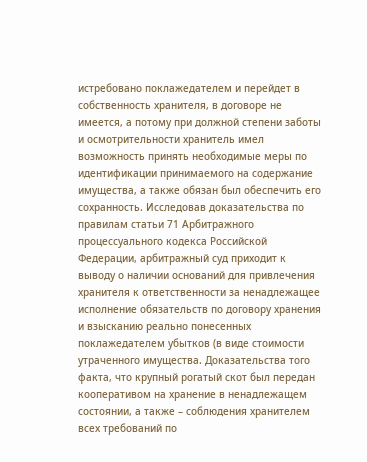истребовано поклажедателем и перейдет в собственность хранителя, в договоре не имеется, а потому при должной степени заботы и осмотрительности хранитель имел возможность принять необходимые меры по идентификации принимаемого на содержание имущества, а также обязан был обеспечить его сохранность. Исследовав доказательства по правилам статьи 71 Арбитражного процессуального кодекса Российской Федерации, арбитражный суд приходит к выводу о наличии оснований для привлечения хранителя к ответственности за ненадлежащее исполнение обязательств по договору хранения и взысканию реально понесенных поклажедателем убытков (в виде стоимости утраченного имущества. Доказательства того факта, что крупный рогатый скот был передан кооперативом на хранение в ненадлежащем состоянии, а также – соблюдения хранителем всех требований по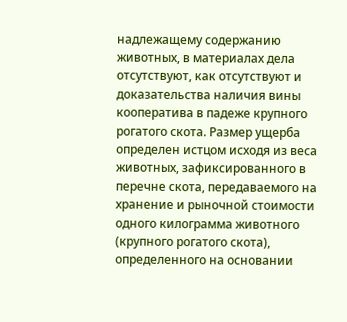надлежащему содержанию животных, в материалах дела отсутствуют, как отсутствуют и доказательства наличия вины кооператива в падеже крупного рогатого скота. Размер ущерба определен истцом исходя из веса животных, зафиксированного в перечне скота, передаваемого на хранение и рыночной стоимости одного килограмма животного (крупного рогатого скота), определенного на основании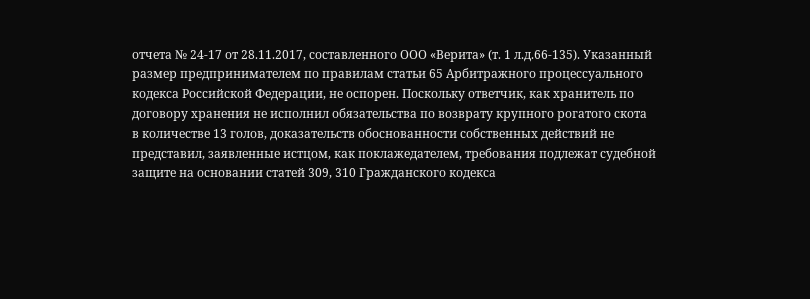отчета № 24-17 от 28.11.2017, составленного ООО «Верита» (т. 1 л.д.66-135). Указанный размер предпринимателем по правилам статьи 65 Арбитражного процессуального кодекса Российской Федерации, не оспорен. Поскольку ответчик, как хранитель по договору хранения не исполнил обязательства по возврату крупного рогатого скота в количестве 13 голов, доказательств обоснованности собственных действий не представил, заявленные истцом, как поклажедателем, требования подлежат судебной защите на основании статей 309, 310 Гражданского кодекса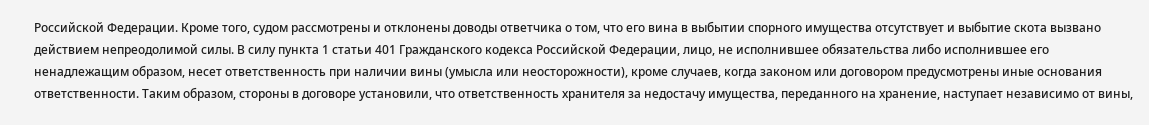Российской Федерации. Кроме того, судом рассмотрены и отклонены доводы ответчика о том, что его вина в выбытии спорного имущества отсутствует и выбытие скота вызвано действием непреодолимой силы. В силу пункта 1 статьи 401 Гражданского кодекса Российской Федерации, лицо, не исполнившее обязательства либо исполнившее его ненадлежащим образом, несет ответственность при наличии вины (умысла или неосторожности), кроме случаев, когда законом или договором предусмотрены иные основания ответственности. Таким образом, стороны в договоре установили, что ответственность хранителя за недостачу имущества, переданного на хранение, наступает независимо от вины,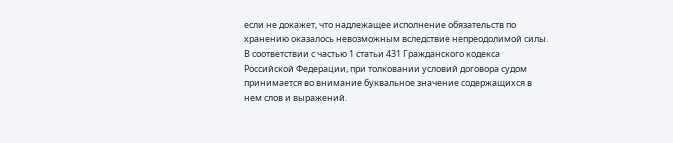если не докажет, что надлежащее исполнение обязательств по хранению оказалось невозможным вследствие непреодолимой силы. В соответствии с частью 1 статьи 431 Гражданского кодекса Российской Федерации, при толковании условий договора судом принимается во внимание буквальное значение содержащихся в нем слов и выражений.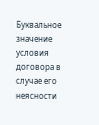Буквальное значение условия договора в случае его неясности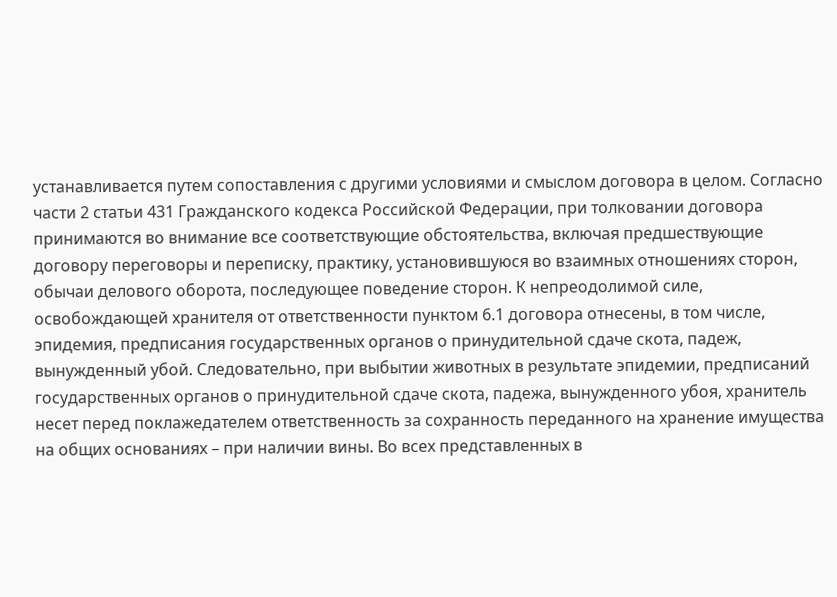устанавливается путем сопоставления с другими условиями и смыслом договора в целом. Согласно части 2 статьи 431 Гражданского кодекса Российской Федерации, при толковании договора принимаются во внимание все соответствующие обстоятельства, включая предшествующие договору переговоры и переписку, практику, установившуюся во взаимных отношениях сторон, обычаи делового оборота, последующее поведение сторон. К непреодолимой силе, освобождающей хранителя от ответственности пунктом 6.1 договора отнесены, в том числе, эпидемия, предписания государственных органов о принудительной сдаче скота, падеж, вынужденный убой. Следовательно, при выбытии животных в результате эпидемии, предписаний государственных органов о принудительной сдаче скота, падежа, вынужденного убоя, хранитель несет перед поклажедателем ответственность за сохранность переданного на хранение имущества на общих основаниях – при наличии вины. Во всех представленных в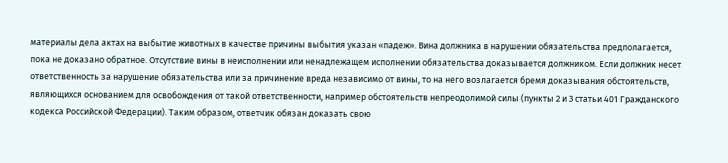материалы дела актах на выбытие животных в качестве причины выбытия указан «падеж». Вина должника в нарушении обязательства предполагается, пока не доказано обратное. Отсутствие вины в неисполнении или ненадлежащем исполнении обязательства доказывается должником. Если должник несет ответственность за нарушение обязательства или за причинение вреда независимо от вины, то на него возлагается бремя доказывания обстоятельств, являющихся основанием для освобождения от такой ответственности, например обстоятельств непреодолимой силы (пункты 2 и 3 статьи 401 Гражданского кодекса Российской Федерации). Таким образом, ответчик обязан доказать свою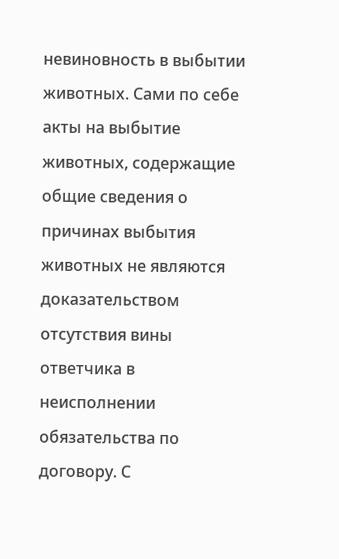невиновность в выбытии животных. Сами по себе акты на выбытие животных, содержащие общие сведения о причинах выбытия животных не являются доказательством отсутствия вины ответчика в неисполнении обязательства по договору. С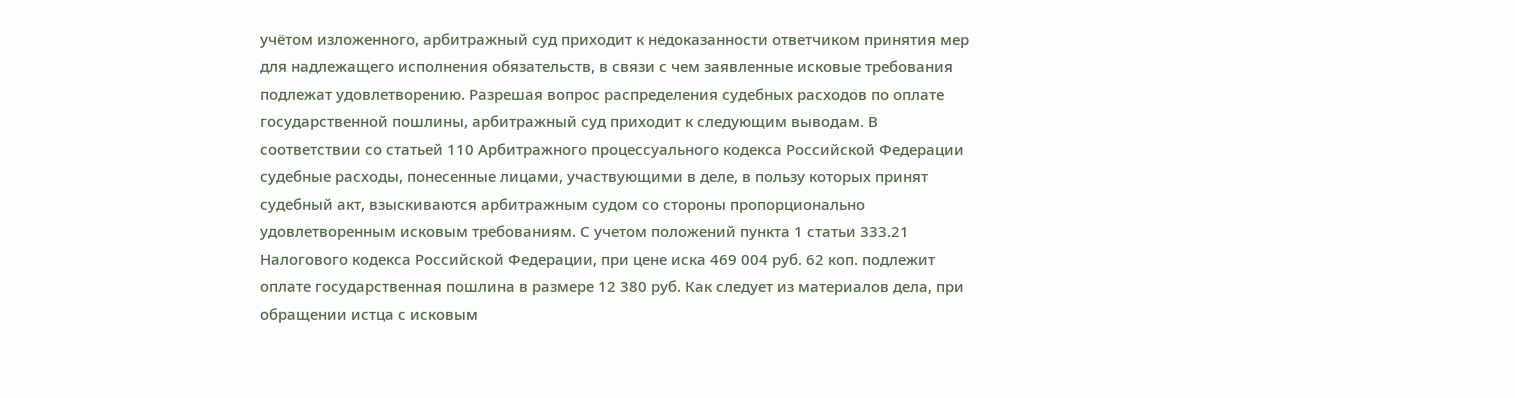учётом изложенного, арбитражный суд приходит к недоказанности ответчиком принятия мер для надлежащего исполнения обязательств, в связи с чем заявленные исковые требования подлежат удовлетворению. Разрешая вопрос распределения судебных расходов по оплате государственной пошлины, арбитражный суд приходит к следующим выводам. В соответствии со статьей 110 Арбитражного процессуального кодекса Российской Федерации судебные расходы, понесенные лицами, участвующими в деле, в пользу которых принят судебный акт, взыскиваются арбитражным судом со стороны пропорционально удовлетворенным исковым требованиям. С учетом положений пункта 1 статьи 333.21 Налогового кодекса Российской Федерации, при цене иска 469 004 руб. 62 коп. подлежит оплате государственная пошлина в размере 12 380 руб. Как следует из материалов дела, при обращении истца с исковым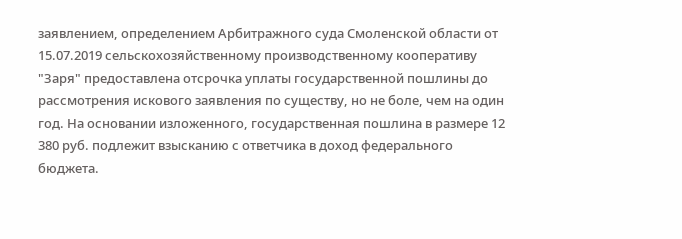заявлением, определением Арбитражного суда Смоленской области от 15.07.2019 сельскохозяйственному производственному кооперативу "Заря" предоставлена отсрочка уплаты государственной пошлины до рассмотрения искового заявления по существу, но не боле, чем на один год. На основании изложенного, государственная пошлина в размере 12 380 руб. подлежит взысканию с ответчика в доход федерального бюджета.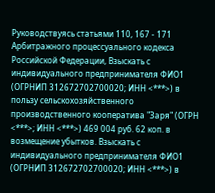Руководствуясь статьями 110, 167 - 171 Арбитражного процессуального кодекса Российской Федерации, Взыскать с индивидуального предпринимателя ФИО1 (ОГРНИП 312672702700020; ИНН <***>) в пользу сельскохозяйственного производственного кооператива "Заря" (ОГРН <***>; ИНН <***>) 469 004 руб. 62 коп. в возмещение убытков. Взыскать с индивидуального предпринимателя ФИО1 (ОГРНИП 312672702700020; ИНН <***>) в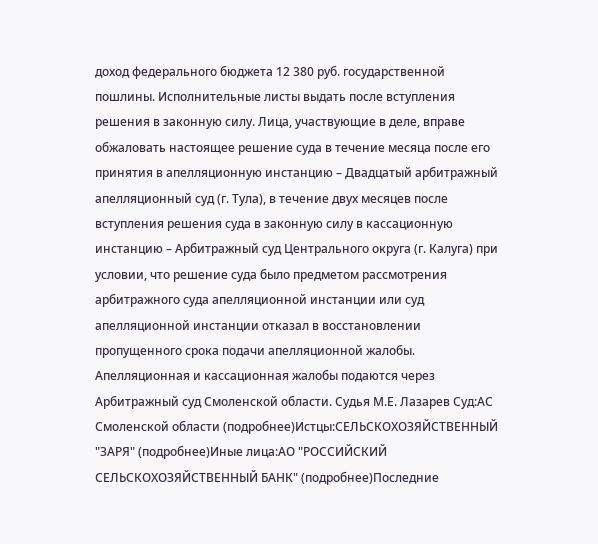доход федерального бюджета 12 380 руб. государственной пошлины. Исполнительные листы выдать после вступления решения в законную силу. Лица, участвующие в деле, вправе обжаловать настоящее решение суда в течение месяца после его принятия в апелляционную инстанцию – Двадцатый арбитражный апелляционный суд (г. Тула), в течение двух месяцев после вступления решения суда в законную силу в кассационную инстанцию – Арбитражный суд Центрального округа (г. Калуга) при условии, что решение суда было предметом рассмотрения арбитражного суда апелляционной инстанции или суд апелляционной инстанции отказал в восстановлении пропущенного срока подачи апелляционной жалобы. Апелляционная и кассационная жалобы подаются через Арбитражный суд Смоленской области. Судья М.Е. Лазарев Суд:АС Смоленской области (подробнее)Истцы:СЕЛЬСКОХОЗЯЙСТВЕННЫЙ "ЗАРЯ" (подробнее)Иные лица:АО "РОССИЙСКИЙ СЕЛЬСКОХОЗЯЙСТВЕННЫЙ БАНК" (подробнее)Последние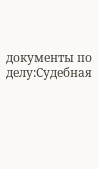документы по делу:Судебная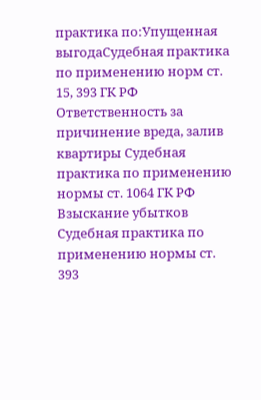практика по:Упущенная выгодаСудебная практика по применению норм ст. 15, 393 ГК РФ Ответственность за причинение вреда, залив квартиры Судебная практика по применению нормы ст. 1064 ГК РФ Взыскание убытков Судебная практика по применению нормы ст. 393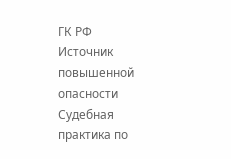ГК РФ
Источник повышенной опасности Судебная практика по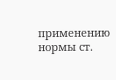применению нормы ст.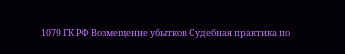1079 ГК РФ Возмещение убытков Судебная практика по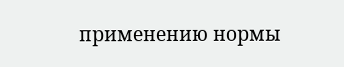применению нормы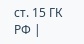ст. 15 ГК РФ |